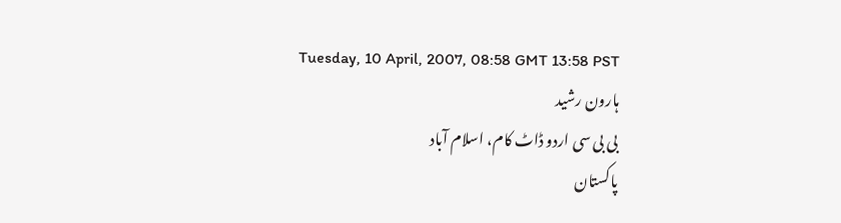Tuesday, 10 April, 2007, 08:58 GMT 13:58 PST
ہارون رشید
بی بی سی اردو ڈاٹ کام، اسلام آباد
پاکستان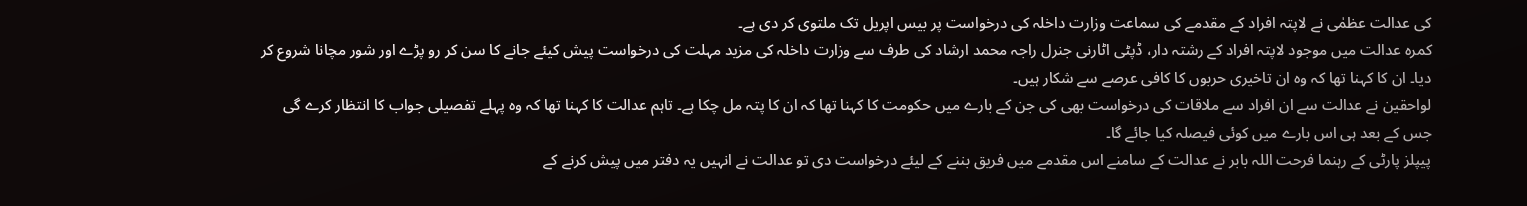کی عدالت عظمٰی نے لاپتہ افراد کے مقدمے کی سماعت وزارت داخلہ کی درخواست پر بیس اپریل تک ملتوی کر دی ہے۔
کمرہ عدالت میں موجود لاپتہ افراد کے رشتہ دار، ڈپٹی اٹارنی جنرل راجہ محمد ارشاد کی طرف سے وزارت داخلہ کی مزید مہلت کی درخواست پیش کیئے جانے کا سن کر رو پڑے اور شور مچانا شروع کر دیا۔ ان کا کہنا تھا کہ وہ ان تاخیری حربوں کا کافی عرصے سے شکار ہیں۔
لواحقین نے عدالت سے ان افراد سے ملاقات کی درخواست بھی کی جن کے بارے میں حکومت کا کہنا تھا کہ ان کا پتہ مل چکا ہے۔ تاہم عدالت کا کہنا تھا کہ وہ پہلے تفصیلی جواب کا انتظار کرے گی جس کے بعد ہی اس بارے میں کوئی فیصلہ کیا جائے گا۔
پیپلز پارٹی کے رہنما فرحت اللہ بابر نے عدالت کے سامنے اس مقدمے میں فریق بننے کے لیئے درخواست دی تو عدالت نے انہیں یہ دفتر میں پیش کرنے کے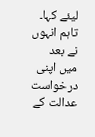لیئے کہا۔ تاہم انہوں نے بعد میں اپنی درخواست عدالت کے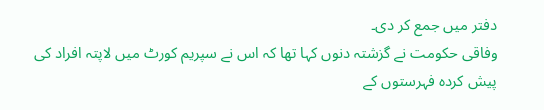دفتر میں جمع کر دی۔
وفاقی حکومت نے گزشتہ دنوں کہا تھا کہ اس نے سپریم کورٹ میں لاپتہ افراد کی پیش کردہ فہرستوں کے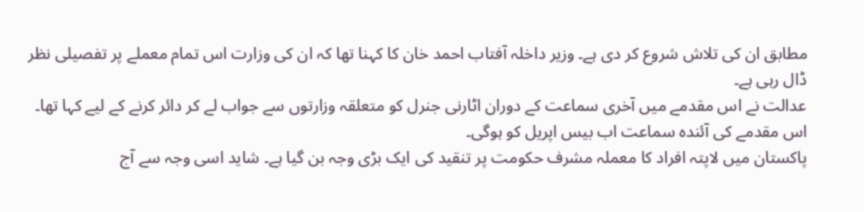مطابق ان کی تلاش شروع کر دی ہے۔ وزیر داخلہ آفتاب احمد خان کا کہنا تھا کہ ان کی وزارت اس تمام معملے پر تفصیلی نظر ڈال رہی ہے۔
عدالت نے اس مقدمے میں آخری سماعت کے دوران اٹارنی جنرل کو متعلقہ وزارتوں سے جواب لے کر دائر کرنے کے لیے کہا تھا۔
اس مقدمے کی آئندہ سماعت اب بیس اپریل کو ہوگی۔
پاکستان میں لاپتہ افراد کا معملہ مشرف حکومت پر تنقید کی ایک بڑی وجہ بن گیا ہے۔ شاید اسی وجہ سے آج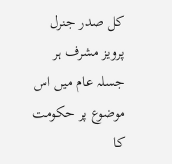کل صدر جنرل پرویز مشرف ہر جسلہ عام میں اس موضوع پر حکومت کا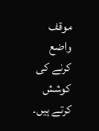موقف واضع کرنے کی کوشش کرتے ہیں۔